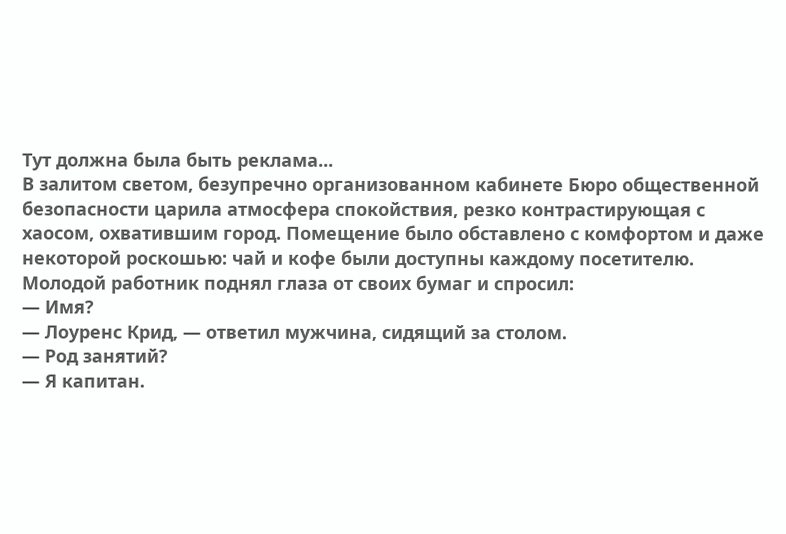Тут должна была быть реклама...
В залитом светом, безупречно организованном кабинете Бюро общественной безопасности царила атмосфера спокойствия, резко контрастирующая с хаосом, охватившим город. Помещение было обставлено с комфортом и даже некоторой роскошью: чай и кофе были доступны каждому посетителю.
Молодой работник поднял глаза от своих бумаг и спросил:
— Имя?
— Лоуренс Крид, — ответил мужчина, сидящий за столом.
— Род занятий?
— Я капитан.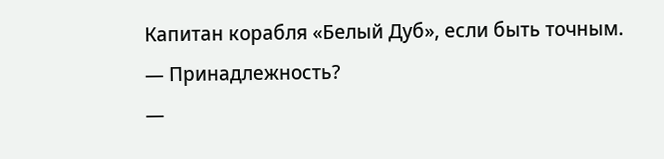Капитан корабля «Белый Дуб», если быть точным.
— Принадлежность?
—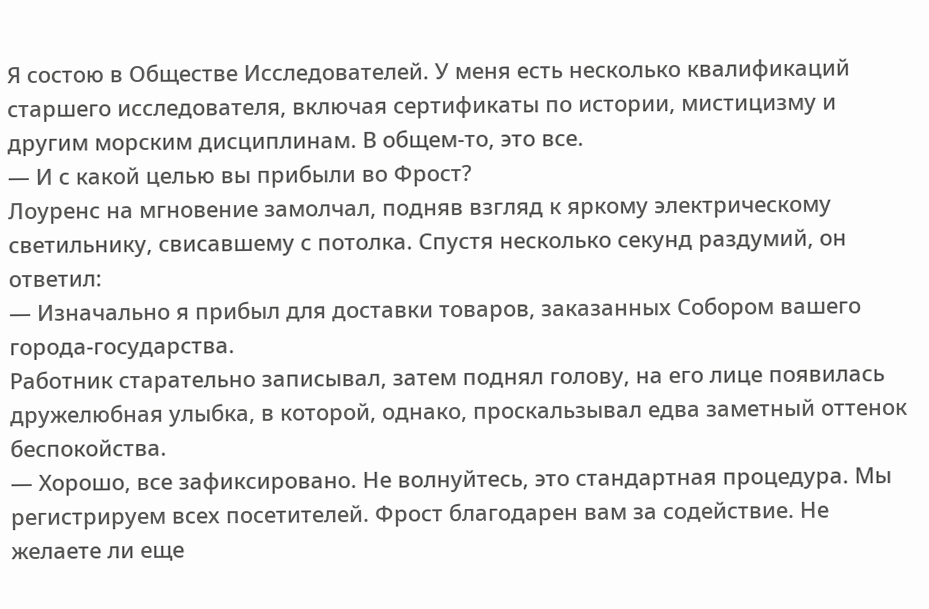Я состою в Обществе Исследователей. У меня есть несколько квалификаций старшего исследователя, включая сертификаты по истории, мистицизму и другим морским дисциплинам. В общем-то, это все.
— И с какой целью вы прибыли во Фрост?
Лоуренс на мгновение замолчал, подняв взгляд к яркому электрическому светильнику, свисавшему с потолка. Спустя несколько секунд раздумий, он ответил:
— Изначально я прибыл для доставки товаров, заказанных Собором вашего города-государства.
Работник старательно записывал, затем поднял голову, на его лице появилась дружелюбная улыбка, в которой, однако, проскальзывал едва заметный оттенок беспокойства.
— Хорошо, все зафиксировано. Не волнуйтесь, это стандартная процедура. Мы регистрируем всех посетителей. Фрост благодарен вам за содействие. Не желаете ли еще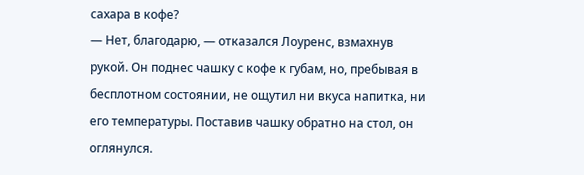сахара в кофе?
— Нет, благодарю, — отказался Лоуренс, взмахнув рукой. Он поднес чашку с кофе к губам, но, пребывая в бесплотном состоянии, не ощутил ни вкуса напитка, ни его температуры. Поставив чашку обратно на стол, он оглянулся.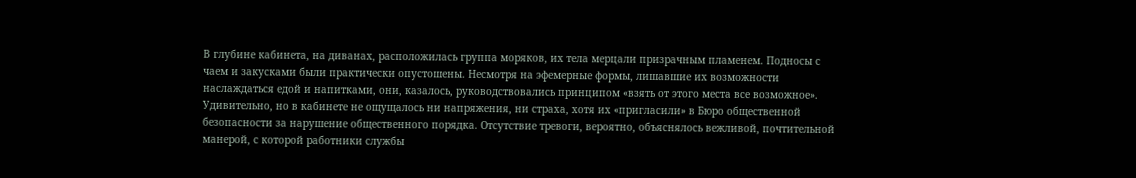В глубине кабинета, на диванах, расположилась группа моряков, их тела мерцали призрачным пламенем. Подносы с чаем и закусками были практически опустошены. Несмотря на эфемерные формы, лишавшие их возможности наслаждаться едой и напитками, они, казалось, руководствовались принципом «взять от этого места все возможное».
Удивительно, но в кабинете не ощущалось ни напряжения, ни страха, хотя их «пригласили» в Бюро общественной безопасности за нарушение общественного порядка. Отсутствие тревоги, вероятно, объяснялось вежливой, почтительной манерой, с которой работники службы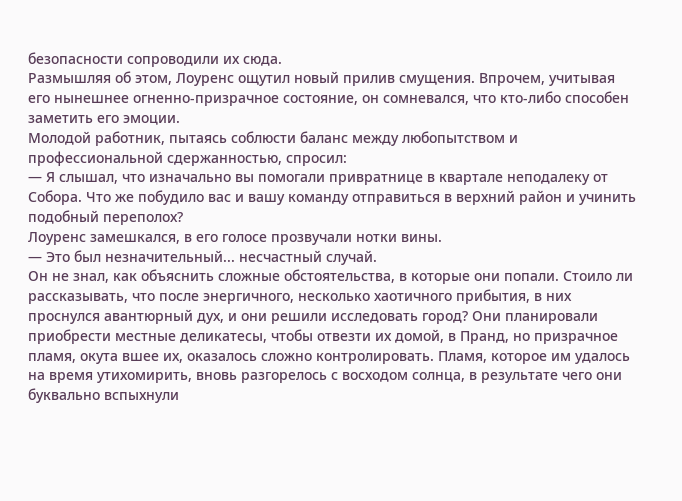безопасности сопроводили их сюда.
Размышляя об этом, Лоуренс ощутил новый прилив смущения. Впрочем, учитывая его нынешнее огненно-призрачное состояние, он сомневался, что кто-либо способен заметить его эмоции.
Молодой работник, пытаясь соблюсти баланс между любопытством и профессиональной сдержанностью, спросил:
— Я слышал, что изначально вы помогали привратнице в квартале неподалеку от Собора. Что же побудило вас и вашу команду отправиться в верхний район и учинить подобный переполох?
Лоуренс замешкался, в его голосе прозвучали нотки вины.
— Это был незначительный... несчастный случай.
Он не знал, как объяснить сложные обстоятельства, в которые они попали. Стоило ли рассказывать, что после энергичного, несколько хаотичного прибытия, в них проснулся авантюрный дух, и они решили исследовать город? Они планировали приобрести местные деликатесы, чтобы отвезти их домой, в Пранд, но призрачное пламя, окута вшее их, оказалось сложно контролировать. Пламя, которое им удалось на время утихомирить, вновь разгорелось с восходом солнца, в результате чего они буквально вспыхнули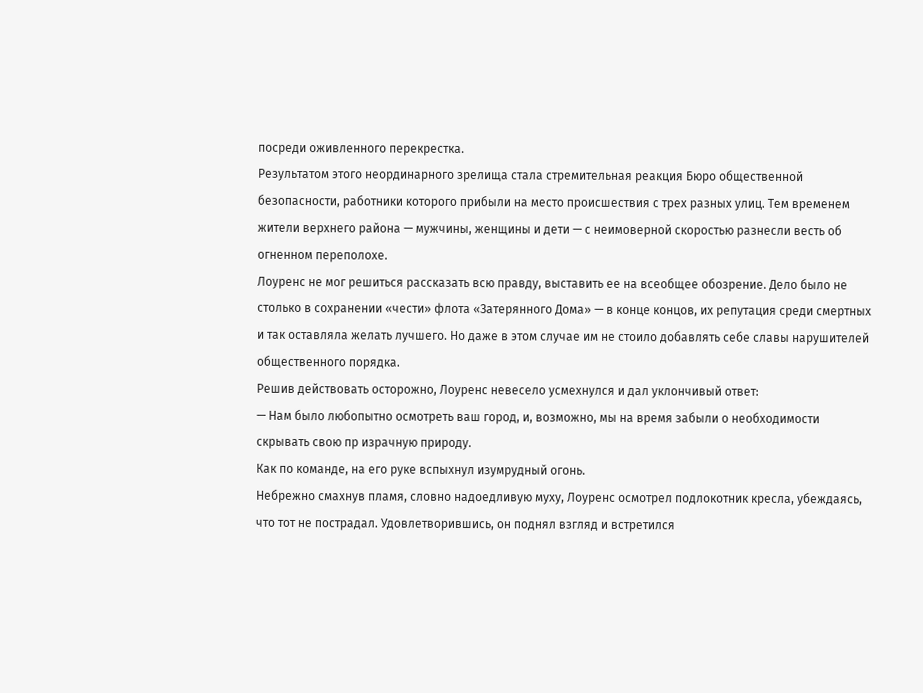посреди оживленного перекрестка.
Результатом этого неординарного зрелища стала стремительная реакция Бюро общественной безопасности, работники которого прибыли на место происшествия с трех разных улиц. Тем временем жители верхнего района — мужчины, женщины и дети — с неимоверной скоростью разнесли весть об огненном переполохе.
Лоуренс не мог решиться рассказать всю правду, выставить ее на всеобщее обозрение. Дело было не столько в сохранении «чести» флота «Затерянного Дома» — в конце концов, их репутация среди смертных и так оставляла желать лучшего. Но даже в этом случае им не стоило добавлять себе славы нарушителей общественного порядка.
Решив действовать осторожно, Лоуренс невесело усмехнулся и дал уклончивый ответ:
— Нам было любопытно осмотреть ваш город, и, возможно, мы на время забыли о необходимости скрывать свою пр израчную природу.
Как по команде, на его руке вспыхнул изумрудный огонь.
Небрежно смахнув пламя, словно надоедливую муху, Лоуренс осмотрел подлокотник кресла, убеждаясь, что тот не пострадал. Удовлетворившись, он поднял взгляд и встретился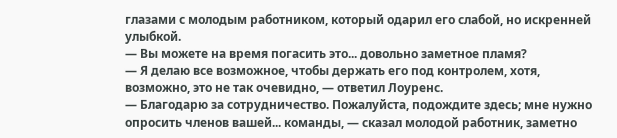глазами с молодым работником, который одарил его слабой, но искренней улыбкой.
— Вы можете на время погасить это... довольно заметное пламя?
— Я делаю все возможное, чтобы держать его под контролем, хотя, возможно, это не так очевидно, — ответил Лоуренс.
— Благодарю за сотрудничество. Пожалуйста, подождите здесь; мне нужно опросить членов вашей... команды, — сказал молодой работник, заметно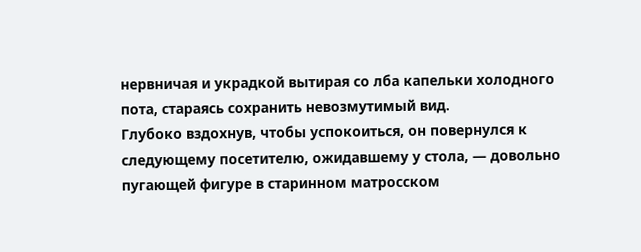нервничая и украдкой вытирая со лба капельки холодного пота, стараясь сохранить невозмутимый вид.
Глубоко вздохнув, чтобы успокоиться, он повернулся к следующему посетителю, ожидавшему у стола, — довольно пугающей фигуре в старинном матросском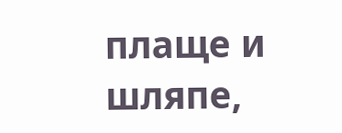плаще и шляпе,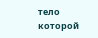тело которой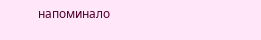напоминало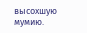высохшую мумию.